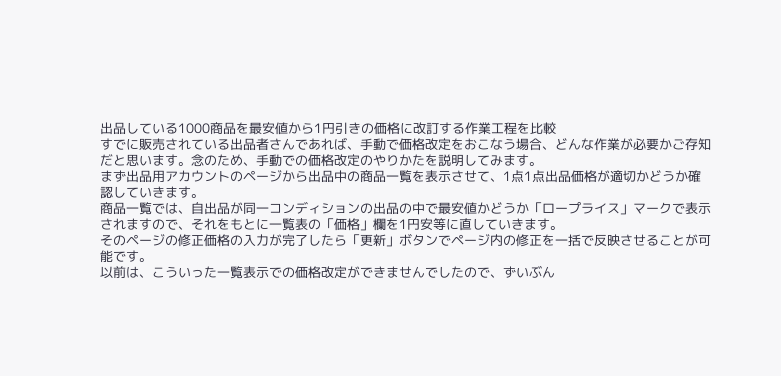出品している1000商品を最安値から1円引きの価格に改訂する作業工程を比較
すでに販売されている出品者さんであれば、手動で価格改定をおこなう場合、どんな作業が必要かご存知だと思います。念のため、手動での価格改定のやりかたを説明してみます。
まず出品用アカウントのページから出品中の商品一覧を表示させて、1点1点出品価格が適切かどうか確認していきます。
商品一覧では、自出品が同一コンディションの出品の中で最安値かどうか「ロープライス」マークで表示されますので、それをもとに一覧表の「価格」欄を1円安等に直していきます。
そのページの修正価格の入力が完了したら「更新」ボタンでページ内の修正を一括で反映させることが可能です。
以前は、こういった一覧表示での価格改定ができませんでしたので、ずいぶん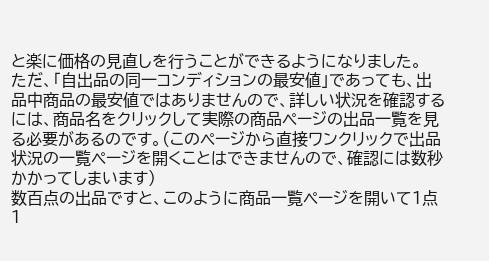と楽に価格の見直しを行うことができるようになりました。
ただ、「自出品の同一コンディションの最安値」であっても、出品中商品の最安値ではありませんので、詳しい状況を確認するには、商品名をクリックして実際の商品ページの出品一覧を見る必要があるのです。(このページから直接ワンクリックで出品状況の一覧ページを開くことはできませんので、確認には数秒かかってしまいます)
数百点の出品ですと、このように商品一覧ページを開いて1点1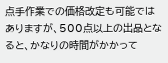点手作業での価格改定も可能ではありますが、500点以上の出品となると、かなりの時間がかかって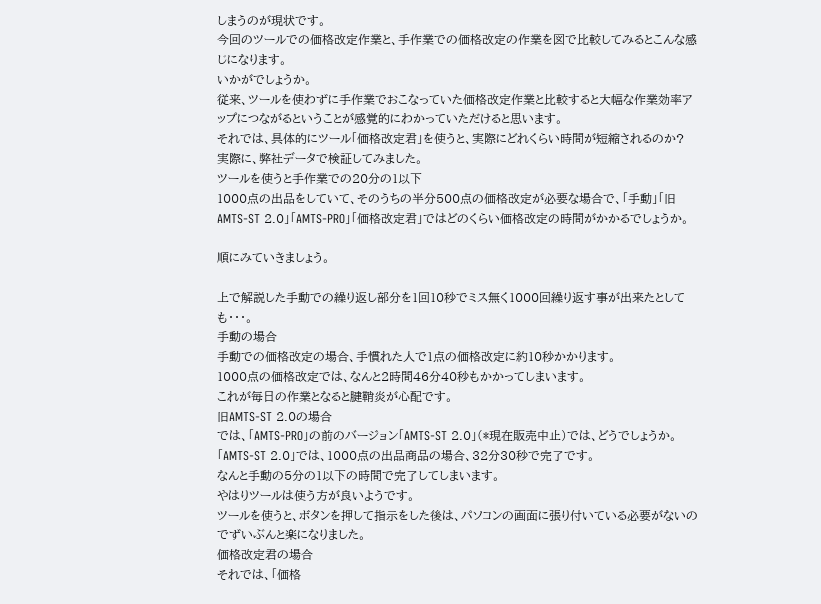しまうのが現状です。
今回のツールでの価格改定作業と、手作業での価格改定の作業を図で比較してみるとこんな感じになります。
いかがでしょうか。
従来、ツールを使わずに手作業でおこなっていた価格改定作業と比較すると大幅な作業効率アップにつながるということが感覚的にわかっていただけると思います。
それでは、具体的にツール「価格改定君」を使うと、実際にどれくらい時間が短縮されるのか?
実際に、弊社データで検証してみました。
ツールを使うと手作業での20分の1以下
1000点の出品をしていて、そのうちの半分500点の価格改定が必要な場合で、「手動」「旧AMTS-ST 2.0」「AMTS-PRO」「価格改定君」ではどのくらい価格改定の時間がかかるでしょうか。

順にみていきましょう。

上で解説した手動での繰り返し部分を1回10秒でミス無く1000回繰り返す事が出来たとしても・・・。
手動の場合
手動での価格改定の場合、手慣れた人で1点の価格改定に約10秒かかります。
1000点の価格改定では、なんと2時間46分40秒もかかってしまいます。
これが毎日の作業となると腱鞘炎が心配です。
旧AMTS-ST 2.0の場合
では、「AMTS-PRO」の前のバージョン「AMTS-ST 2.0」(*現在販売中止)では、どうでしょうか。
「AMTS-ST 2.0」では、1000点の出品商品の場合、32分30秒で完了です。
なんと手動の5分の1以下の時間で完了してしまいます。
やはりツールは使う方が良いようです。
ツールを使うと、ボタンを押して指示をした後は、パソコンの画面に張り付いている必要がないのでずいぶんと楽になりました。
価格改定君の場合
それでは、「価格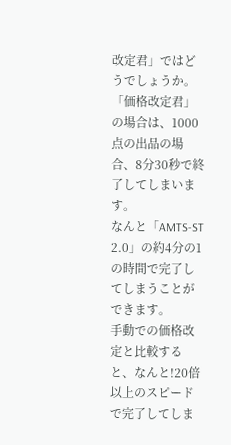改定君」ではどうでしょうか。
「価格改定君」の場合は、1000点の出品の場合、8分30秒で終了してしまいます。
なんと「AMTS-ST 2.0」の約4分の1の時間で完了してしまうことができます。
手動での価格改定と比較すると、なんと!20倍以上のスピードで完了してしま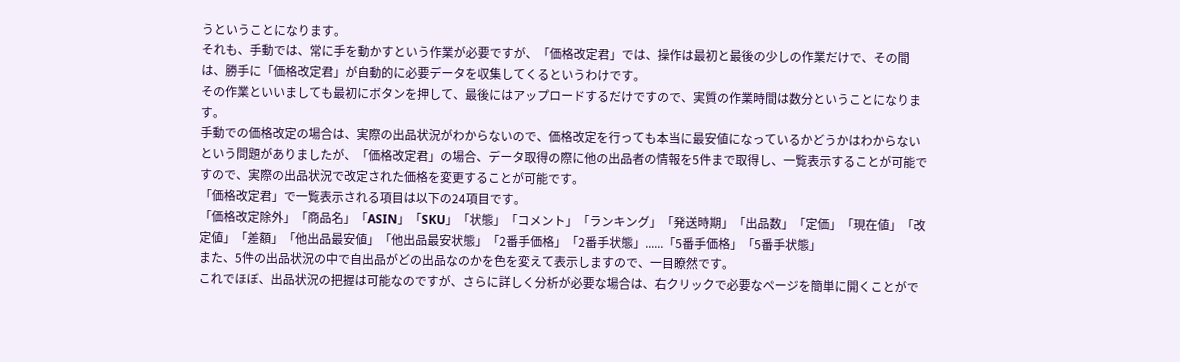うということになります。
それも、手動では、常に手を動かすという作業が必要ですが、「価格改定君」では、操作は最初と最後の少しの作業だけで、その間は、勝手に「価格改定君」が自動的に必要データを収集してくるというわけです。
その作業といいましても最初にボタンを押して、最後にはアップロードするだけですので、実質の作業時間は数分ということになります。
手動での価格改定の場合は、実際の出品状況がわからないので、価格改定を行っても本当に最安値になっているかどうかはわからないという問題がありましたが、「価格改定君」の場合、データ取得の際に他の出品者の情報を5件まで取得し、一覧表示することが可能ですので、実際の出品状況で改定された価格を変更することが可能です。
「価格改定君」で一覧表示される項目は以下の24項目です。
「価格改定除外」「商品名」「ASIN」「SKU」「状態」「コメント」「ランキング」「発送時期」「出品数」「定価」「現在値」「改定値」「差額」「他出品最安値」「他出品最安状態」「2番手価格」「2番手状態」......「5番手価格」「5番手状態」
また、5件の出品状況の中で自出品がどの出品なのかを色を変えて表示しますので、一目瞭然です。
これでほぼ、出品状況の把握は可能なのですが、さらに詳しく分析が必要な場合は、右クリックで必要なページを簡単に開くことがで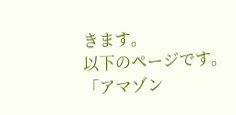きます。
以下のページです。
「アマゾン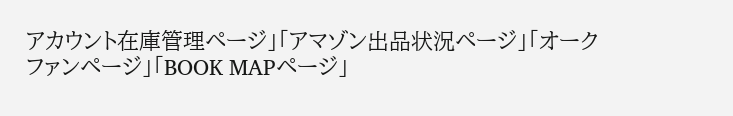アカウント在庫管理ページ」「アマゾン出品状況ページ」「オークファンページ」「BOOK MAPページ」